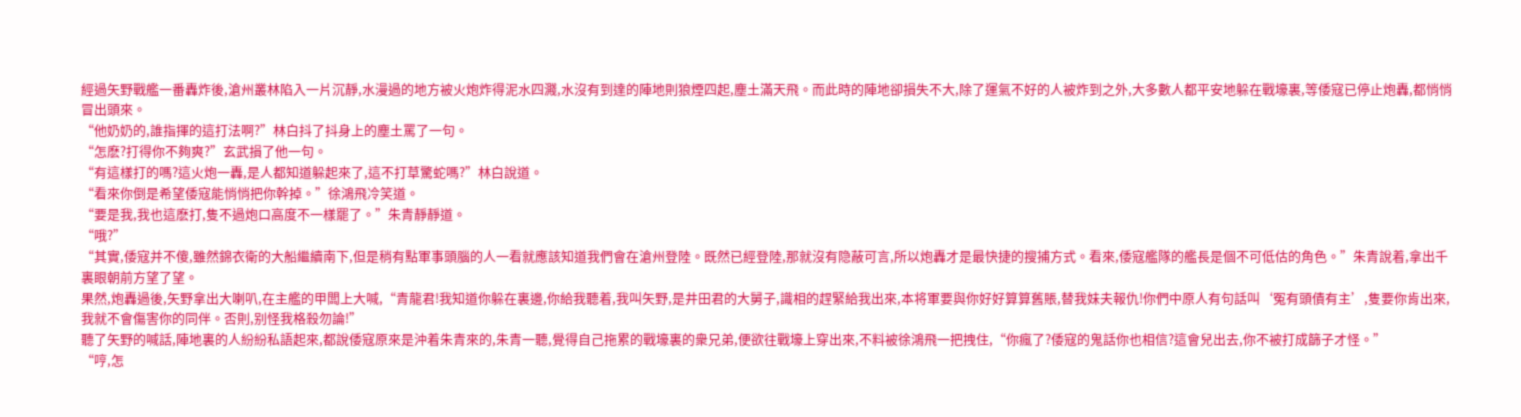經過矢野戰艦一番轟炸後,滄州叢林陷入一片沉靜,水漫過的地方被火炮炸得泥水四濺,水沒有到達的陣地則狼煙四起,塵土滿天飛。而此時的陣地卻損失不大,除了運氣不好的人被炸到之外,大多數人都平安地躲在戰壕裏,等倭寇已停止炮轟,都悄悄冒出頭來。
“他奶奶的,誰指揮的這打法啊?”林白抖了抖身上的塵土罵了一句。
“怎麽?打得你不夠爽?”玄武損了他一句。
“有這樣打的嗎?這火炮一轟,是人都知道躲起來了,這不打草驚蛇嗎?”林白說道。
“看來你倒是希望倭寇能悄悄把你幹掉。”徐鴻飛冷笑道。
“要是我,我也這麽打,隻不過炮口高度不一樣罷了。”朱青靜靜道。
“哦?”
“其實,倭寇并不傻,雖然錦衣衛的大船繼續南下,但是稍有點軍事頭腦的人一看就應該知道我們會在滄州登陸。既然已經登陸,那就沒有隐蔽可言,所以炮轟才是最快捷的搜捕方式。看來,倭寇艦隊的艦長是個不可低估的角色。”朱青說着,拿出千裏眼朝前方望了望。
果然,炮轟過後,矢野拿出大喇叭,在主艦的甲闆上大喊,“青龍君!我知道你躲在裏邊,你給我聽着,我叫矢野,是井田君的大舅子,識相的趕緊給我出來,本将軍要與你好好算算舊賬,替我妹夫報仇!你們中原人有句話叫‘冤有頭債有主’,隻要你肯出來,我就不會傷害你的同伴。否則,别怪我格殺勿論!”
聽了矢野的喊話,陣地裏的人紛紛私語起來,都說倭寇原來是沖着朱青來的,朱青一聽,覺得自己拖累的戰壕裏的衆兄弟,便欲往戰壕上穿出來,不料被徐鴻飛一把拽住,“你瘋了?倭寇的鬼話你也相信?這會兒出去,你不被打成篩子才怪。”
“哼,怎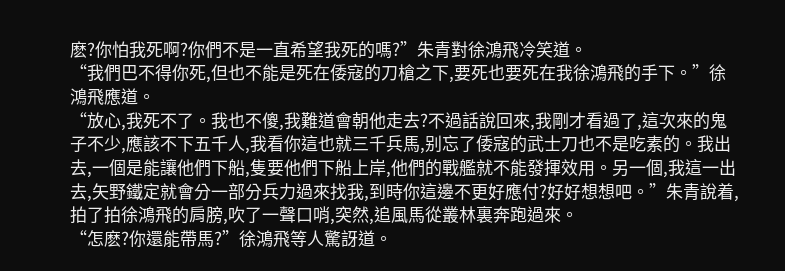麽?你怕我死啊?你們不是一直希望我死的嗎?”朱青對徐鴻飛冷笑道。
“我們巴不得你死,但也不能是死在倭寇的刀槍之下,要死也要死在我徐鴻飛的手下。”徐鴻飛應道。
“放心,我死不了。我也不傻,我難道會朝他走去?不過話說回來,我剛才看過了,這次來的鬼子不少,應該不下五千人,我看你這也就三千兵馬,别忘了倭寇的武士刀也不是吃素的。我出去,一個是能讓他們下船,隻要他們下船上岸,他們的戰艦就不能發揮效用。另一個,我這一出去,矢野鐵定就會分一部分兵力過來找我,到時你這邊不更好應付?好好想想吧。”朱青說着,拍了拍徐鴻飛的肩膀,吹了一聲口哨,突然,追風馬從叢林裏奔跑過來。
“怎麽?你還能帶馬?”徐鴻飛等人驚訝道。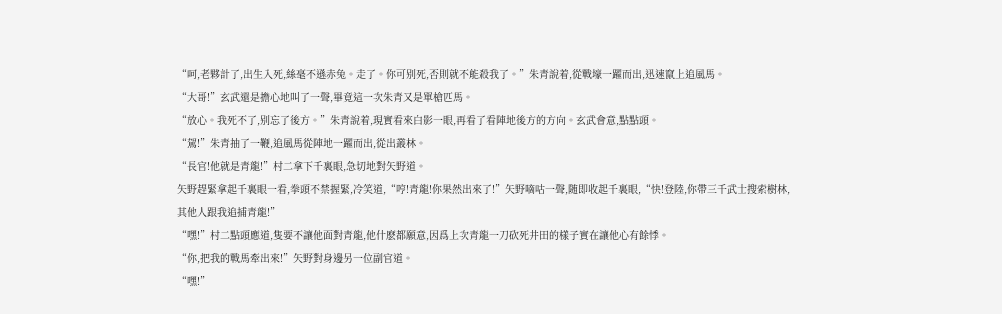“呵,老夥計了,出生入死,絲毫不遜赤兔。走了。你可别死,否則就不能殺我了。”朱青說着,從戰壕一躍而出,迅速竄上追風馬。
“大哥!”玄武還是擔心地叫了一聲,畢竟這一次朱青又是單槍匹馬。
“放心。我死不了,别忘了後方。”朱青說着,現實看來白影一眼,再看了看陣地後方的方向。玄武會意,點點頭。
“駕!”朱青抽了一鞭,追風馬從陣地一躍而出,從出叢林。
“長官!他就是青龍!”村二拿下千裏眼,急切地對矢野道。
矢野趕緊拿起千裏眼一看,拳頭不禁握緊,冷笑道,“哼!青龍!你果然出來了!”矢野嘀咕一聲,随即收起千裏眼,“快!登陸,你帶三千武士搜索樹林,其他人跟我追捕青龍!”
“嘿!”村二點頭應道,隻要不讓他面對青龍,他什麽都願意,因爲上次青龍一刀砍死井田的樣子實在讓他心有餘悸。
“你,把我的戰馬牽出來!”矢野對身邊另一位副官道。
“嘿!”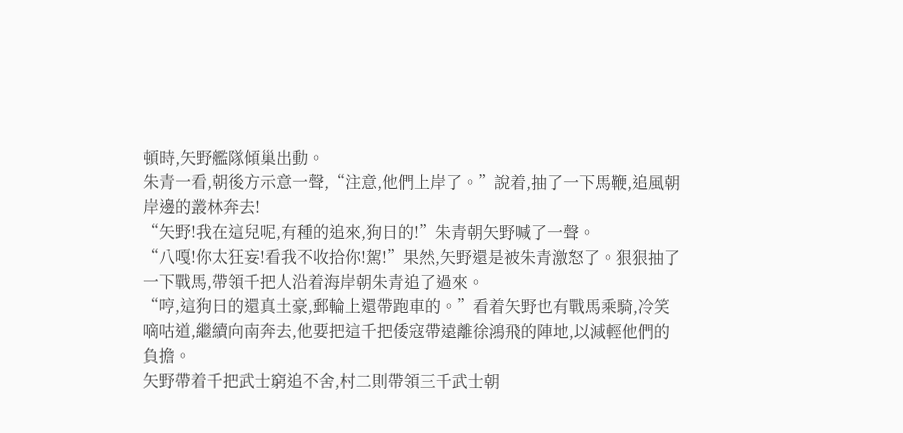頓時,矢野艦隊傾巢出動。
朱青一看,朝後方示意一聲,“注意,他們上岸了。”說着,抽了一下馬鞭,追風朝岸邊的叢林奔去!
“矢野!我在這兒呢,有種的追來,狗日的!”朱青朝矢野喊了一聲。
“八嘎!你太狂妄!看我不收拾你!駕!”果然,矢野還是被朱青激怒了。狠狠抽了一下戰馬,帶領千把人沿着海岸朝朱青追了過來。
“哼,這狗日的還真土豪,郵輪上還帶跑車的。”看着矢野也有戰馬乘騎,冷笑嘀咕道,繼續向南奔去,他要把這千把倭寇帶遠離徐鴻飛的陣地,以減輕他們的負擔。
矢野帶着千把武士窮追不舍,村二則帶領三千武士朝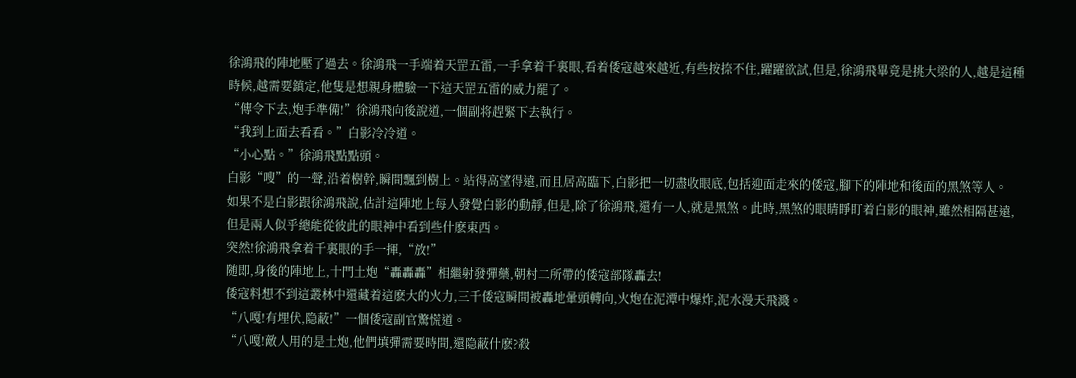徐鴻飛的陣地壓了過去。徐鴻飛一手端着天罡五雷,一手拿着千裏眼,看着倭寇越來越近,有些按捺不住,躍躍欲試,但是,徐鴻飛畢竟是挑大梁的人,越是這種時候,越需要鎮定,他隻是想親身體驗一下這天罡五雷的威力罷了。
“傳令下去,炮手準備!”徐鴻飛向後說道,一個副将趕緊下去執行。
“我到上面去看看。”白影冷冷道。
“小心點。”徐鴻飛點點頭。
白影“嗖”的一聲,沿着樹幹,瞬間飄到樹上。站得高望得遠,而且居高臨下,白影把一切盡收眼底,包括迎面走來的倭寇,腳下的陣地和後面的黑煞等人。
如果不是白影跟徐鴻飛說,估計這陣地上每人發覺白影的動靜,但是,除了徐鴻飛,還有一人,就是黑煞。此時,黑煞的眼睛睜盯着白影的眼神,雖然相隔甚遠,但是兩人似乎總能從彼此的眼神中看到些什麽東西。
突然!徐鴻飛拿着千裏眼的手一揮,“放!”
随即,身後的陣地上,十門土炮“轟轟轟”相繼射發彈藥,朝村二所帶的倭寇部隊轟去!
倭寇料想不到這叢林中還藏着這麽大的火力,三千倭寇瞬間被轟地暈頭轉向,火炮在泥潭中爆炸,泥水漫天飛濺。
“八嘎!有埋伏,隐蔽!”一個倭寇副官驚慌道。
“八嘎!敵人用的是土炮,他們填彈需要時間,還隐蔽什麽?殺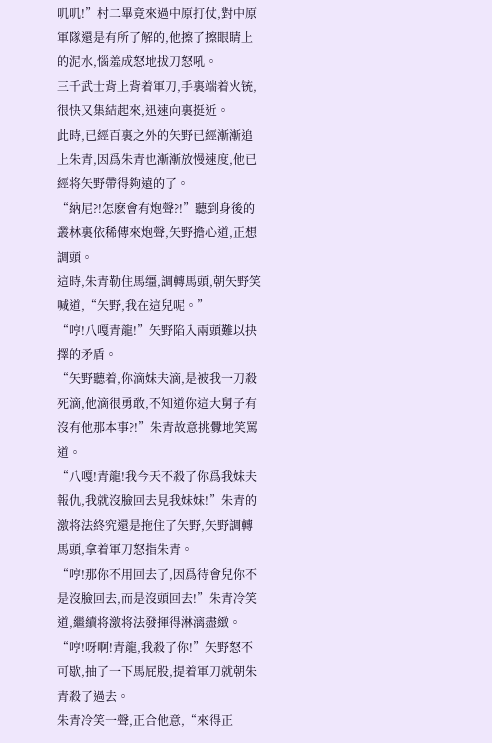叽叽!”村二畢竟來過中原打仗,對中原軍隊還是有所了解的,他擦了擦眼睛上的泥水,惱羞成怒地拔刀怒吼。
三千武士背上背着軍刀,手裏端着火铳,很快又集結起來,迅速向裏挺近。
此時,已經百裏之外的矢野已經漸漸追上朱青,因爲朱青也漸漸放慢速度,他已經将矢野帶得夠遠的了。
“納尼?!怎麽會有炮聲?!”聽到身後的叢林裏依稀傳來炮聲,矢野擔心道,正想調頭。
這時,朱青勒住馬缰,調轉馬頭,朝矢野笑喊道,“矢野,我在這兒呢。”
“哼!八嘎青龍!”矢野陷入兩頭難以抉擇的矛盾。
“矢野聽着,你滴妹夫滴,是被我一刀殺死滴,他滴很勇敢,不知道你這大舅子有沒有他那本事?!”朱青故意挑釁地笑罵道。
“八嘎!青龍!我今天不殺了你爲我妹夫報仇,我就沒臉回去見我妹妹!”朱青的激将法終究還是拖住了矢野,矢野調轉馬頭,拿着軍刀怒指朱青。
“哼!那你不用回去了,因爲待會兒你不是沒臉回去,而是沒頭回去!”朱青冷笑道,繼續将激将法發揮得淋漓盡緻。
“哼!呀啊!青龍,我殺了你!”矢野怒不可歇,抽了一下馬屁股,提着軍刀就朝朱青殺了過去。
朱青冷笑一聲,正合他意,“來得正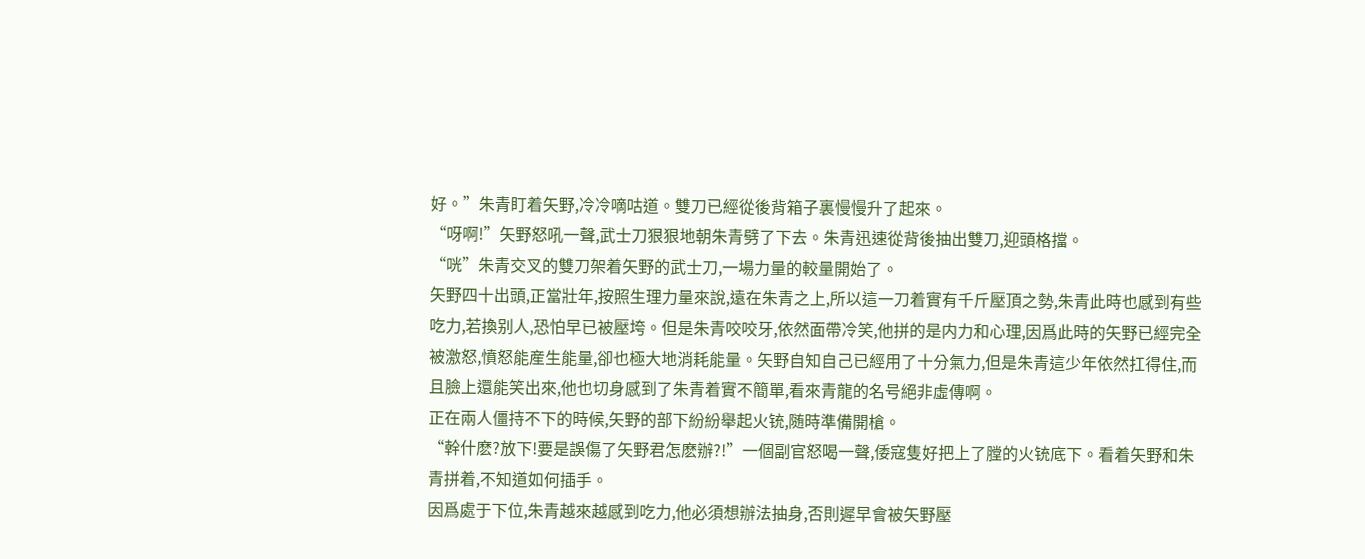好。”朱青盯着矢野,冷冷嘀咕道。雙刀已經從後背箱子裏慢慢升了起來。
“呀啊!”矢野怒吼一聲,武士刀狠狠地朝朱青劈了下去。朱青迅速從背後抽出雙刀,迎頭格擋。
“咣”朱青交叉的雙刀架着矢野的武士刀,一場力量的較量開始了。
矢野四十出頭,正當壯年,按照生理力量來說,遠在朱青之上,所以這一刀着實有千斤壓頂之勢,朱青此時也感到有些吃力,若換别人,恐怕早已被壓垮。但是朱青咬咬牙,依然面帶冷笑,他拼的是内力和心理,因爲此時的矢野已經完全被激怒,憤怒能産生能量,卻也極大地消耗能量。矢野自知自己已經用了十分氣力,但是朱青這少年依然扛得住,而且臉上還能笑出來,他也切身感到了朱青着實不簡單,看來青龍的名号絕非虛傳啊。
正在兩人僵持不下的時候,矢野的部下紛紛舉起火铳,随時準備開槍。
“幹什麽?放下!要是誤傷了矢野君怎麽辦?!”一個副官怒喝一聲,倭寇隻好把上了膛的火铳底下。看着矢野和朱青拼着,不知道如何插手。
因爲處于下位,朱青越來越感到吃力,他必須想辦法抽身,否則遲早會被矢野壓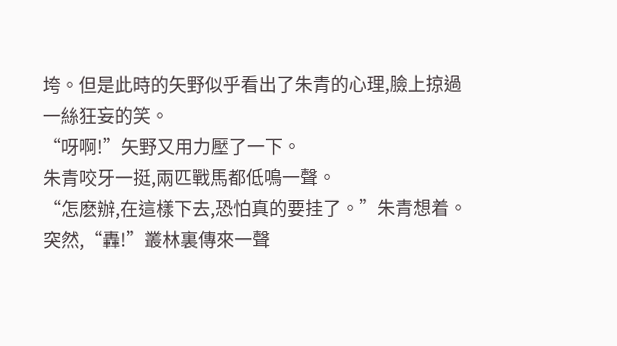垮。但是此時的矢野似乎看出了朱青的心理,臉上掠過一絲狂妄的笑。
“呀啊!”矢野又用力壓了一下。
朱青咬牙一挺,兩匹戰馬都低鳴一聲。
“怎麽辦,在這樣下去,恐怕真的要挂了。”朱青想着。
突然,“轟!”叢林裏傳來一聲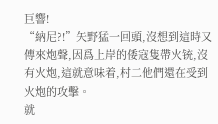巨響!
“納尼?!”矢野猛一回頭,沒想到這時又傳來炮聲,因爲上岸的倭寇隻帶火铳,沒有火炮,這就意味着,村二他們還在受到火炮的攻擊。
就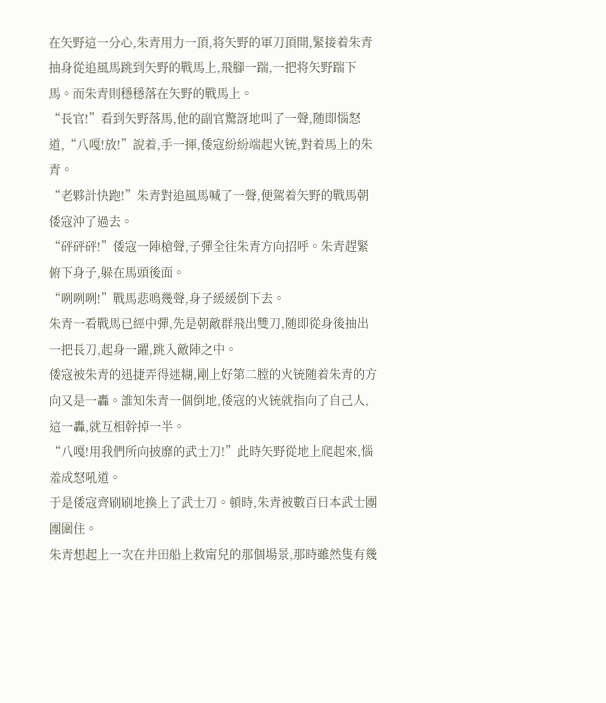在矢野這一分心,朱青用力一頂,将矢野的軍刀頂開,緊接着朱青抽身從追風馬跳到矢野的戰馬上,飛腳一踹,一把将矢野踹下馬。而朱青則穩穩落在矢野的戰馬上。
“長官!”看到矢野落馬,他的副官驚訝地叫了一聲,随即惱怒道,“八嘎!放!”說着,手一揮,倭寇紛紛端起火铳,對着馬上的朱青。
“老夥計快跑!”朱青對追風馬喊了一聲,便駕着矢野的戰馬朝倭寇沖了過去。
“砰砰砰!”倭寇一陣槍聲,子彈全往朱青方向招呼。朱青趕緊俯下身子,躲在馬頭後面。
“咧咧咧!”戰馬悲鳴幾聲,身子緩緩倒下去。
朱青一看戰馬已經中彈,先是朝敵群飛出雙刀,随即從身後抽出一把長刀,起身一躍,跳入敵陣之中。
倭寇被朱青的迅捷弄得迷糊,剛上好第二膛的火铳随着朱青的方向又是一轟。誰知朱青一個倒地,倭寇的火铳就指向了自己人,這一轟,就互相幹掉一半。
“八嘎!用我們所向披靡的武士刀!”此時矢野從地上爬起來,惱羞成怒吼道。
于是倭寇齊刷刷地換上了武士刀。頓時,朱青被數百日本武士團團圍住。
朱青想起上一次在井田船上救甯兒的那個場景,那時雖然隻有幾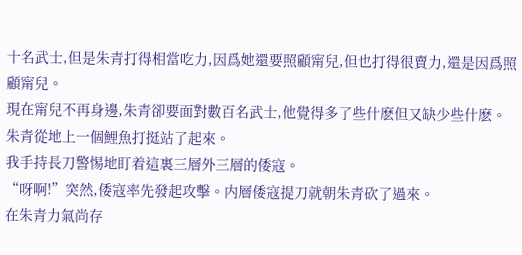十名武士,但是朱青打得相當吃力,因爲她還要照顧甯兒,但也打得很賣力,還是因爲照顧甯兒。
現在甯兒不再身邊,朱青卻要面對數百名武士,他覺得多了些什麽但又缺少些什麽。
朱青從地上一個鯉魚打挺站了起來。
我手持長刀警惕地盯着這裏三層外三層的倭寇。
“呀啊!”突然,倭寇率先發起攻擊。内層倭寇提刀就朝朱青砍了過來。
在朱青力氣尚存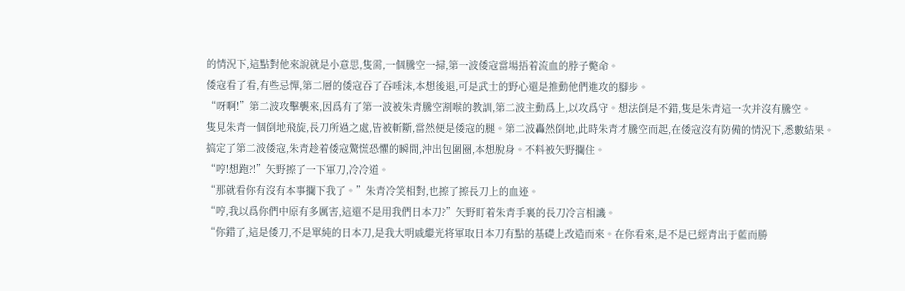的情況下,這點對他來說就是小意思,隻需,一個騰空一掃,第一波倭寇當場捂着流血的脖子斃命。
倭寇看了看,有些忌憚,第二層的倭寇吞了吞唾沫,本想後退,可是武士的野心還是推動他們進攻的腳步。
“呀啊!”第二波攻擊襲來,因爲有了第一波被朱青騰空割喉的教訓,第二波主動爲上,以攻爲守。想法倒是不錯,隻是朱青這一次并沒有騰空。
隻見朱青一個倒地飛旋,長刀所過之處,皆被斬斷,當然便是倭寇的腿。第二波轟然倒地,此時朱青才騰空而起,在倭寇沒有防備的情況下,悉數結果。
搞定了第二波倭寇,朱青趁着倭寇驚慌恐懼的瞬間,沖出包圍圈,本想脫身。不料被矢野攔住。
“哼!想跑?!”矢野擦了一下軍刀,冷冷道。
“那就看你有沒有本事攔下我了。”朱青冷笑相對,也擦了擦長刀上的血迹。
“哼,我以爲你們中原有多厲害,這還不是用我們日本刀?”矢野盯着朱青手裏的長刀冷言相譏。
“你錯了,這是倭刀,不是單純的日本刀,是我大明戚繼光将軍取日本刀有點的基礎上改造而來。在你看來,是不是已經青出于藍而勝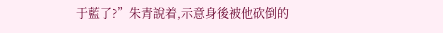于藍了?”朱青說着,示意身後被他砍倒的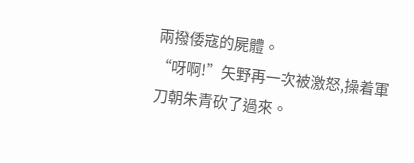兩撥倭寇的屍體。
“呀啊!”矢野再一次被激怒,操着軍刀朝朱青砍了過來。